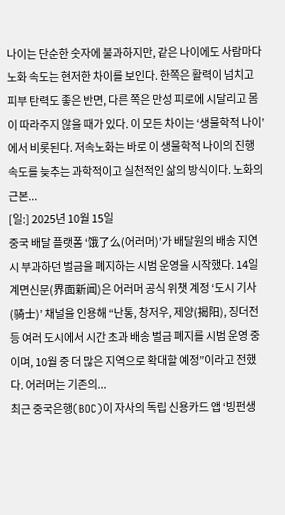나이는 단순한 숫자에 불과하지만, 같은 나이에도 사람마다 노화 속도는 현저한 차이를 보인다. 한쪽은 활력이 넘치고 피부 탄력도 좋은 반면, 다른 쪽은 만성 피로에 시달리고 몸이 따라주지 않을 때가 있다. 이 모든 차이는 ‘생물학적 나이’에서 비롯된다. 저속노화는 바로 이 생물학적 나이의 진행 속도를 늦추는 과학적이고 실천적인 삶의 방식이다. 노화의 근본...
[일:] 2025년 10월 15일
중국 배달 플랫폼 ‘饿了么(어러머)’가 배달원의 배송 지연 시 부과하던 벌금을 폐지하는 시범 운영을 시작했다. 14일 계면신문(界面新闻)은 어러머 공식 위챗 계정 ‘도시 기사(骑士)’ 채널을 인용해 “난통, 창저우, 제양(揭阳), 징더전 등 여러 도시에서 시간 초과 배송 벌금 폐지를 시범 운영 중이며, 10월 중 더 많은 지역으로 확대할 예정”이라고 전했다. 어러머는 기존의...
최근 중국은행(BOC)이 자사의 독립 신용카드 앱 ‘빙펀생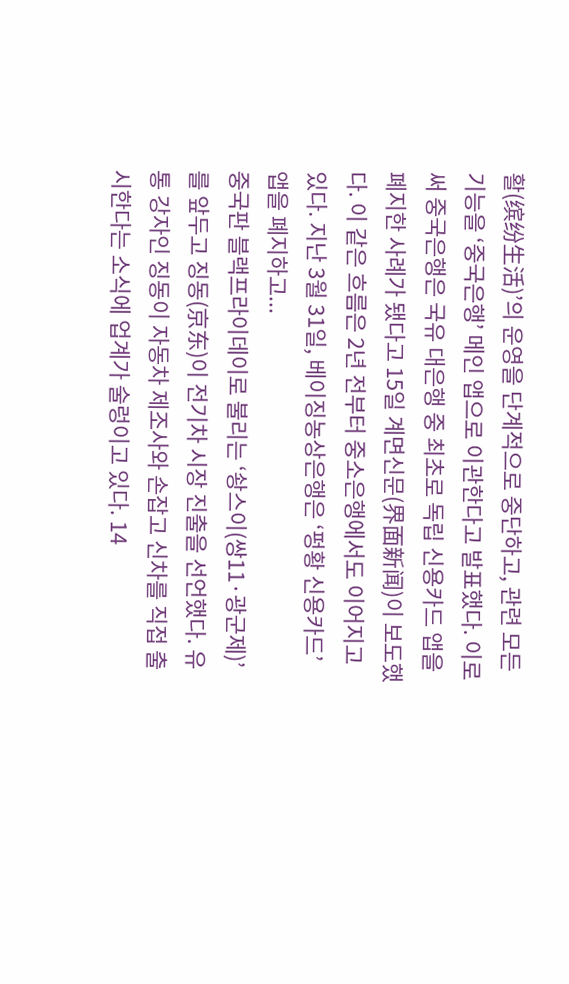활(缤纷生活)’의 운영을 단계적으로 중단하고, 관련 모든 기능을 ‘중국은행’ 메인 앱으로 이관한다고 발표했다. 이로써 중국은행은 국유 대은행 중 최초로 독립 신용카드 앱을 폐지한 사례가 됐다고 15일 계면신문(界面新闻)이 보도했다. 이 같은 흐름은 2년 전부터 중소은행에서도 이어지고 있다. 지난 3월 31일, 베이징농상은행은 ‘펑황 신용카드’ 앱을 폐지하고...
중국판 블랙프라이데이로 불리는 ‘솽스이(쌍11·광군제)’를 앞두고 징동(京东)이 전기차 시장 진출을 선언했다. 유통 강자인 징동이 자동차 제조사와 손잡고 신차를 직접 출시한다는 소식에 업계가 술렁이고 있다. 14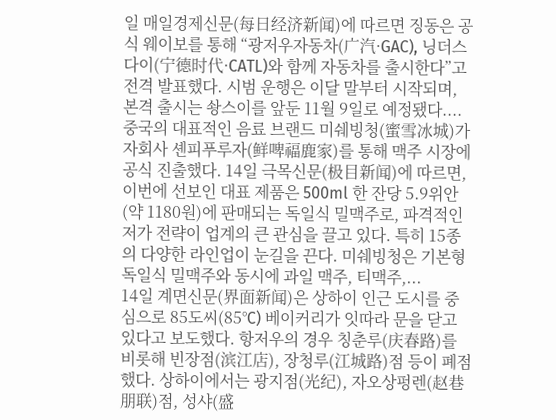일 매일경제신문(每日经济新闻)에 따르면 징동은 공식 웨이보를 통해 “광저우자동차(广汽·GAC), 닝더스다이(宁德时代·CATL)와 함께 자동차를 출시한다”고 전격 발표했다. 시범 운행은 이달 말부터 시작되며, 본격 출시는 솽스이를 앞둔 11월 9일로 예정됐다....
중국의 대표적인 음료 브랜드 미쉐빙청(蜜雪冰城)가 자회사 셴피푸루자(鲜啤福鹿家)를 통해 맥주 시장에 공식 진출했다. 14일 극목신문(极目新闻)에 따르면, 이번에 선보인 대표 제품은 500ml 한 잔당 5.9위안(약 1180원)에 판매되는 독일식 밀맥주로, 파격적인 저가 전략이 업계의 큰 관심을 끌고 있다. 특히 15종의 다양한 라인업이 눈길을 끈다. 미쉐빙청은 기본형 독일식 밀맥주와 동시에 과일 맥주, 티맥주,...
14일 계면신문(界面新闻)은 상하이 인근 도시를 중심으로 85도씨(85°C) 베이커리가 잇따라 문을 닫고 있다고 보도했다. 항저우의 경우 칭춘루(庆春路)를 비롯해 빈장점(滨江店), 장청루(江城路)점 등이 폐점했다. 상하이에서는 광지점(光纪), 자오상펑렌(赵巷朋联)점, 성샤(盛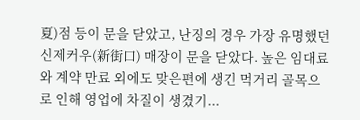夏)점 등이 문을 닫았고, 난징의 경우 가장 유명했던 신제커우(新街口) 매장이 문을 닫았다. 높은 임대료와 계약 만료 외에도 맞은편에 생긴 먹거리 골목으로 인해 영업에 차질이 생겼기...